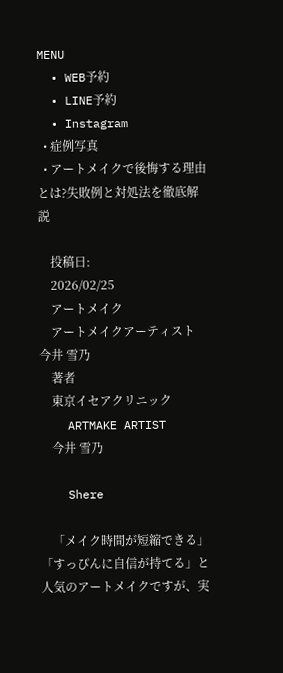MENU
  • WEB予約
  • LINE予約
  • Instagram
  • 症例写真
  • アートメイクで後悔する理由とは?失敗例と対処法を徹底解説

    投稿日:
    2026/02/25
    アートメイク
    アートメイクアーティスト 今井 雪乃
    著者
    東京イセアクリニック
    ARTMAKE ARTIST
    今井 雪乃

    Shere

    「メイク時間が短縮できる」「すっぴんに自信が持てる」と人気のアートメイクですが、実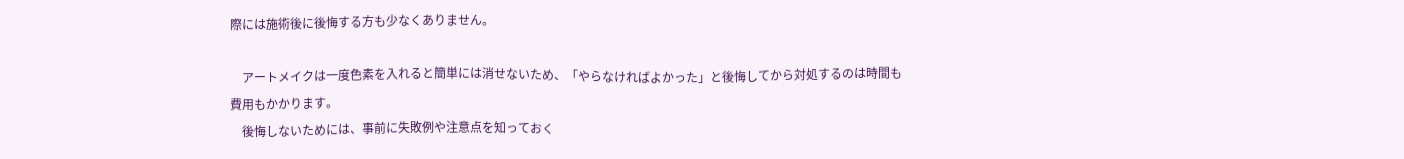際には施術後に後悔する方も少なくありません。

    アートメイクは一度色素を入れると簡単には消せないため、「やらなければよかった」と後悔してから対処するのは時間も費用もかかります。
    後悔しないためには、事前に失敗例や注意点を知っておく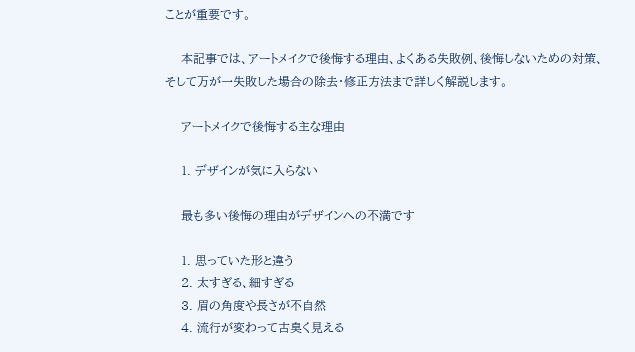ことが重要です。

    本記事では、アートメイクで後悔する理由、よくある失敗例、後悔しないための対策、そして万が一失敗した場合の除去・修正方法まで詳しく解説します。

    アートメイクで後悔する主な理由

    1. デザインが気に入らない

    最も多い後悔の理由がデザインへの不満です

    1. 思っていた形と違う
    2. 太すぎる、細すぎる
    3. 眉の角度や長さが不自然
    4. 流行が変わって古臭く見える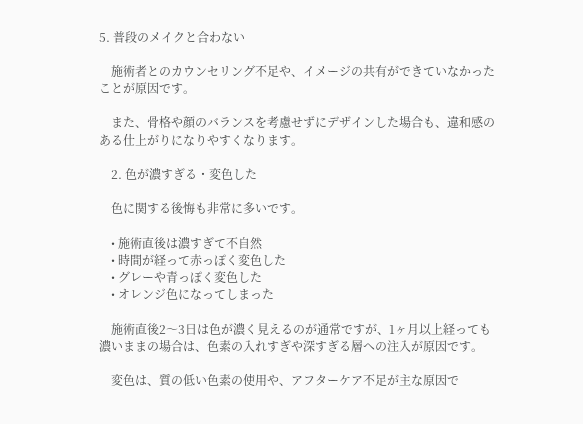5. 普段のメイクと合わない

    施術者とのカウンセリング不足や、イメージの共有ができていなかったことが原因です。

    また、骨格や顔のバランスを考慮せずにデザインした場合も、違和感のある仕上がりになりやすくなります。

    2. 色が濃すぎる・変色した

    色に関する後悔も非常に多いです。

    • 施術直後は濃すぎて不自然
    • 時間が経って赤っぽく変色した
    • グレーや青っぽく変色した
    • オレンジ色になってしまった

    施術直後2〜3日は色が濃く見えるのが通常ですが、1ヶ月以上経っても濃いままの場合は、色素の入れすぎや深すぎる層への注入が原因です。

    変色は、質の低い色素の使用や、アフターケア不足が主な原因で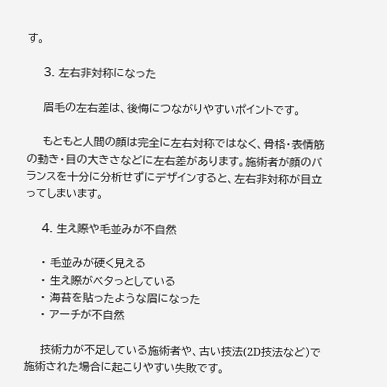す。

    3. 左右非対称になった

    眉毛の左右差は、後悔につながりやすいポイントです。

    もともと人間の顔は完全に左右対称ではなく、骨格・表情筋の動き・目の大きさなどに左右差があります。施術者が顔のバランスを十分に分析せずにデザインすると、左右非対称が目立ってしまいます。

    4. 生え際や毛並みが不自然

    • 毛並みが硬く見える
    • 生え際がベタっとしている
    • 海苔を貼ったような眉になった
    • アーチが不自然

    技術力が不足している施術者や、古い技法(2D技法など)で施術された場合に起こりやすい失敗です。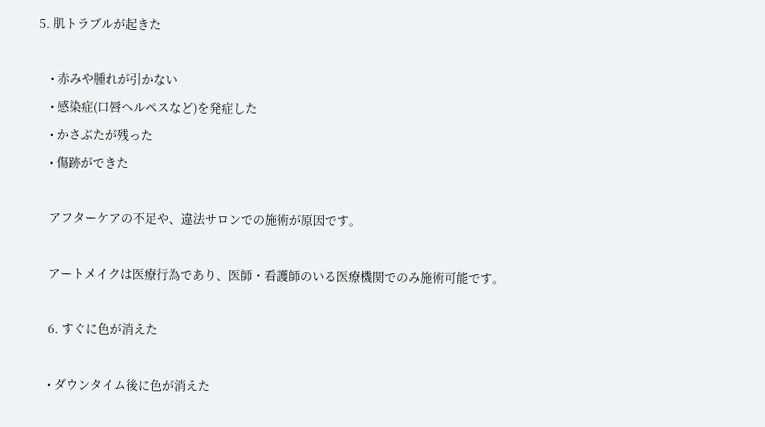5. 肌トラブルが起きた

    • 赤みや腫れが引かない
    • 感染症(口唇ヘルペスなど)を発症した
    • かさぶたが残った
    • 傷跡ができた

    アフターケアの不足や、違法サロンでの施術が原因です。

    アートメイクは医療行為であり、医師・看護師のいる医療機関でのみ施術可能です。

    6. すぐに色が消えた

    • ダウンタイム後に色が消えた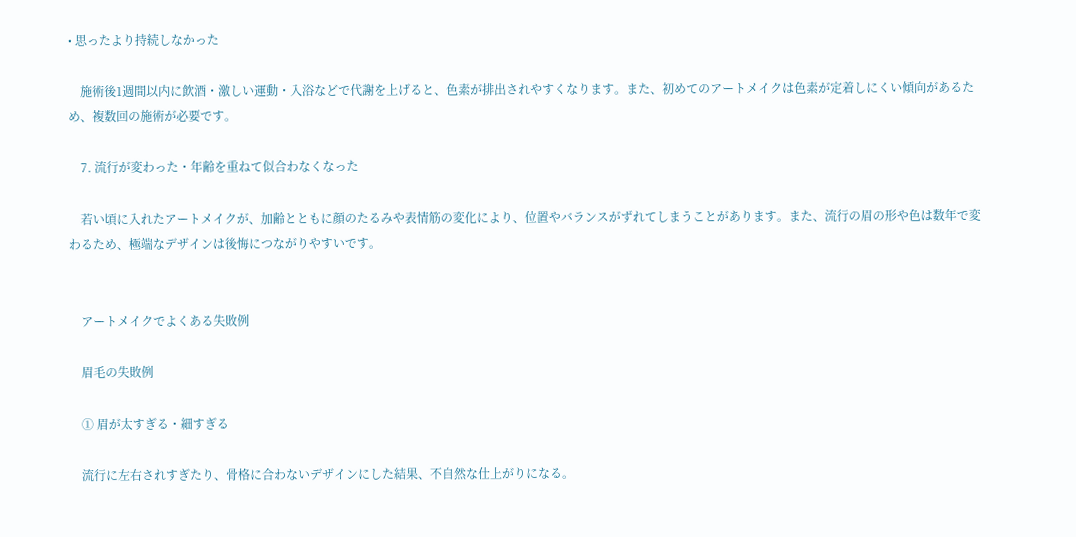• 思ったより持続しなかった

    施術後1週間以内に飲酒・激しい運動・入浴などで代謝を上げると、色素が排出されやすくなります。また、初めてのアートメイクは色素が定着しにくい傾向があるため、複数回の施術が必要です。

    7. 流行が変わった・年齢を重ねて似合わなくなった

    若い頃に入れたアートメイクが、加齢とともに顔のたるみや表情筋の変化により、位置やバランスがずれてしまうことがあります。また、流行の眉の形や色は数年で変わるため、極端なデザインは後悔につながりやすいです。


    アートメイクでよくある失敗例

    眉毛の失敗例

    ① 眉が太すぎる・細すぎる

    流行に左右されすぎたり、骨格に合わないデザインにした結果、不自然な仕上がりになる。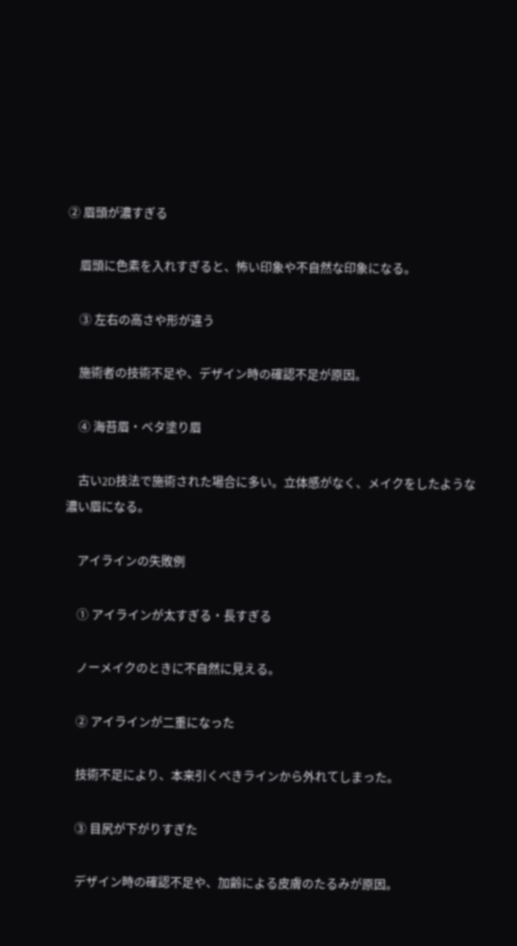② 眉頭が濃すぎる

    眉頭に色素を入れすぎると、怖い印象や不自然な印象になる。

    ③ 左右の高さや形が違う

    施術者の技術不足や、デザイン時の確認不足が原因。

    ④ 海苔眉・ベタ塗り眉

    古い2D技法で施術された場合に多い。立体感がなく、メイクをしたような濃い眉になる。

    アイラインの失敗例

    ① アイラインが太すぎる・長すぎる

    ノーメイクのときに不自然に見える。

    ② アイラインが二重になった

    技術不足により、本来引くべきラインから外れてしまった。

    ③ 目尻が下がりすぎた

    デザイン時の確認不足や、加齢による皮膚のたるみが原因。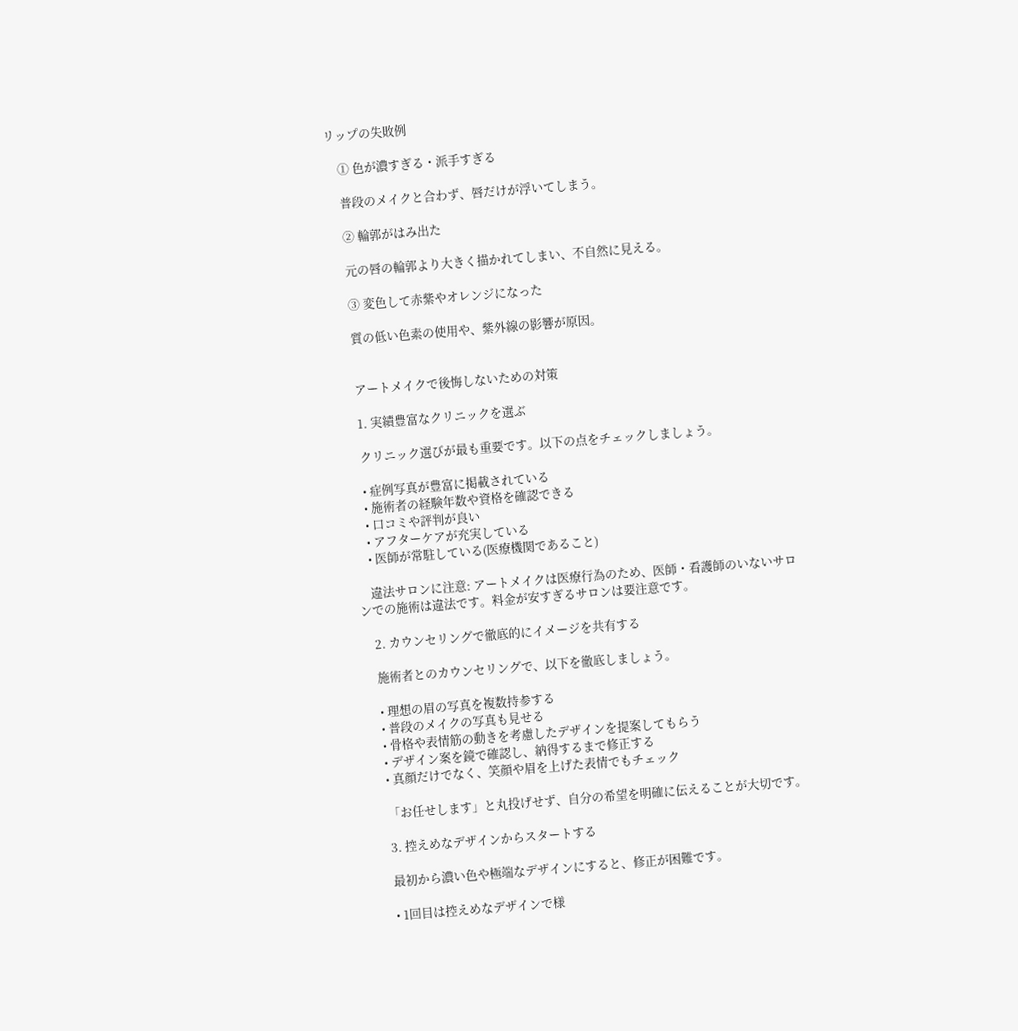リップの失敗例

    ① 色が濃すぎる・派手すぎる

    普段のメイクと合わず、唇だけが浮いてしまう。

    ② 輪郭がはみ出た

    元の唇の輪郭より大きく描かれてしまい、不自然に見える。

    ③ 変色して赤紫やオレンジになった

    質の低い色素の使用や、紫外線の影響が原因。


    アートメイクで後悔しないための対策

    1. 実績豊富なクリニックを選ぶ

    クリニック選びが最も重要です。以下の点をチェックしましょう。

    • 症例写真が豊富に掲載されている
    • 施術者の経験年数や資格を確認できる
    • 口コミや評判が良い
    • アフターケアが充実している
    • 医師が常駐している(医療機関であること)

    違法サロンに注意: アートメイクは医療行為のため、医師・看護師のいないサロンでの施術は違法です。料金が安すぎるサロンは要注意です。

    2. カウンセリングで徹底的にイメージを共有する

    施術者とのカウンセリングで、以下を徹底しましょう。

    • 理想の眉の写真を複数持参する
    • 普段のメイクの写真も見せる
    • 骨格や表情筋の動きを考慮したデザインを提案してもらう
    • デザイン案を鏡で確認し、納得するまで修正する
    • 真顔だけでなく、笑顔や眉を上げた表情でもチェック

    「お任せします」と丸投げせず、自分の希望を明確に伝えることが大切です。

    3. 控えめなデザインからスタートする

    最初から濃い色や極端なデザインにすると、修正が困難です。

    • 1回目は控えめなデザインで様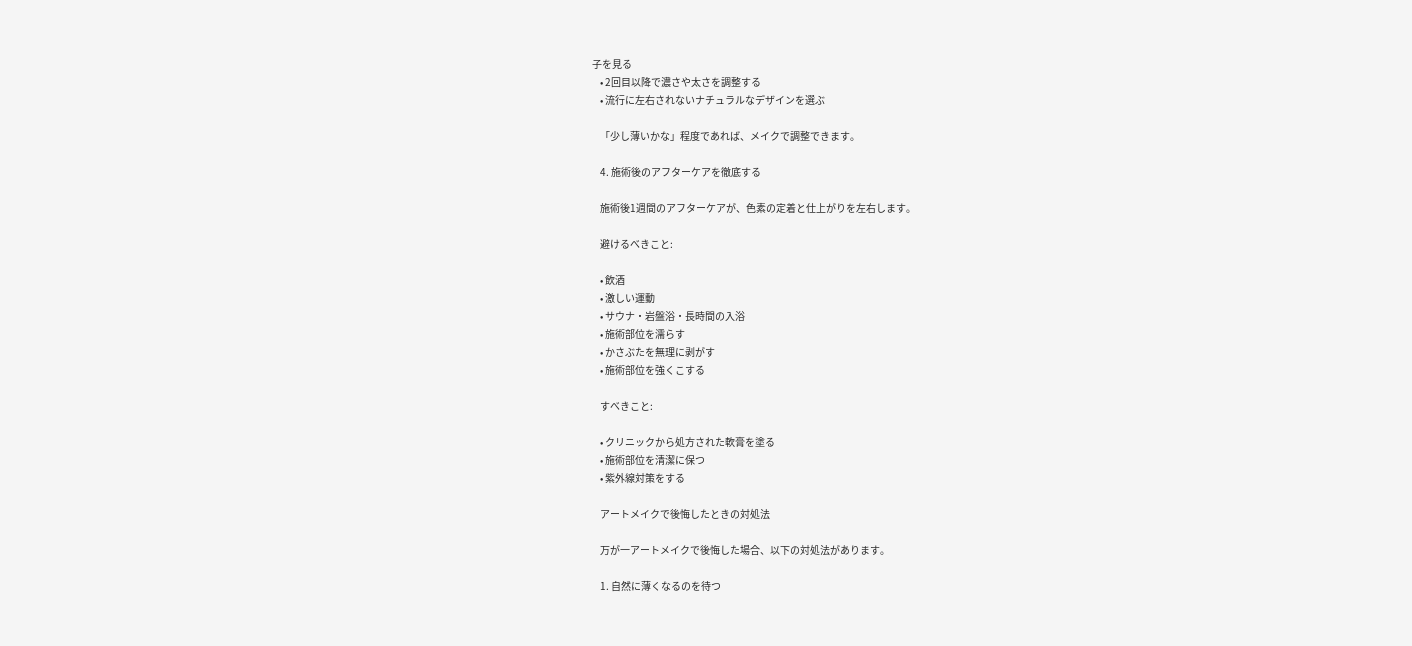子を見る
    • 2回目以降で濃さや太さを調整する
    • 流行に左右されないナチュラルなデザインを選ぶ

    「少し薄いかな」程度であれば、メイクで調整できます。

    4. 施術後のアフターケアを徹底する

    施術後1週間のアフターケアが、色素の定着と仕上がりを左右します。

    避けるべきこと:

    • 飲酒
    • 激しい運動
    • サウナ・岩盤浴・長時間の入浴
    • 施術部位を濡らす
    • かさぶたを無理に剥がす
    • 施術部位を強くこする

    すべきこと:

    • クリニックから処方された軟膏を塗る
    • 施術部位を清潔に保つ
    • 紫外線対策をする

    アートメイクで後悔したときの対処法

    万が一アートメイクで後悔した場合、以下の対処法があります。

    1. 自然に薄くなるのを待つ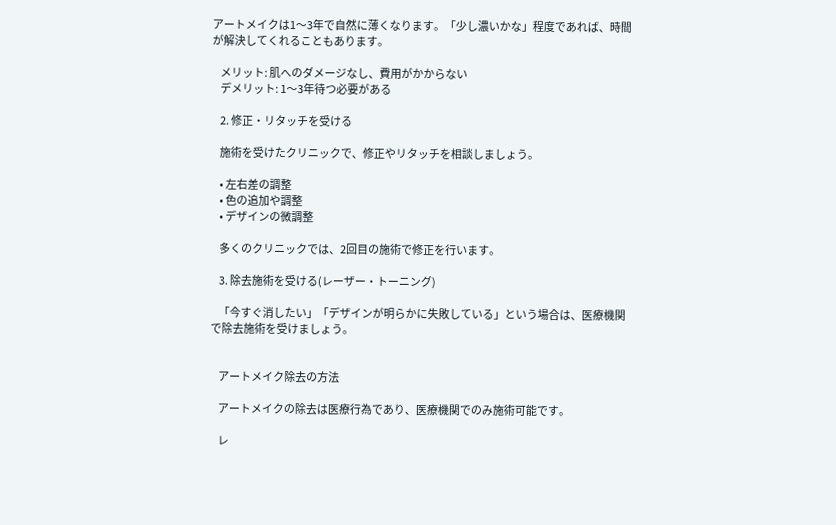アートメイクは1〜3年で自然に薄くなります。「少し濃いかな」程度であれば、時間が解決してくれることもあります。

    メリット: 肌へのダメージなし、費用がかからない
    デメリット: 1〜3年待つ必要がある

    2. 修正・リタッチを受ける

    施術を受けたクリニックで、修正やリタッチを相談しましょう。

    • 左右差の調整
    • 色の追加や調整
    • デザインの微調整

    多くのクリニックでは、2回目の施術で修正を行います。

    3. 除去施術を受ける(レーザー・トーニング)

    「今すぐ消したい」「デザインが明らかに失敗している」という場合は、医療機関で除去施術を受けましょう。


    アートメイク除去の方法

    アートメイクの除去は医療行為であり、医療機関でのみ施術可能です。

    レ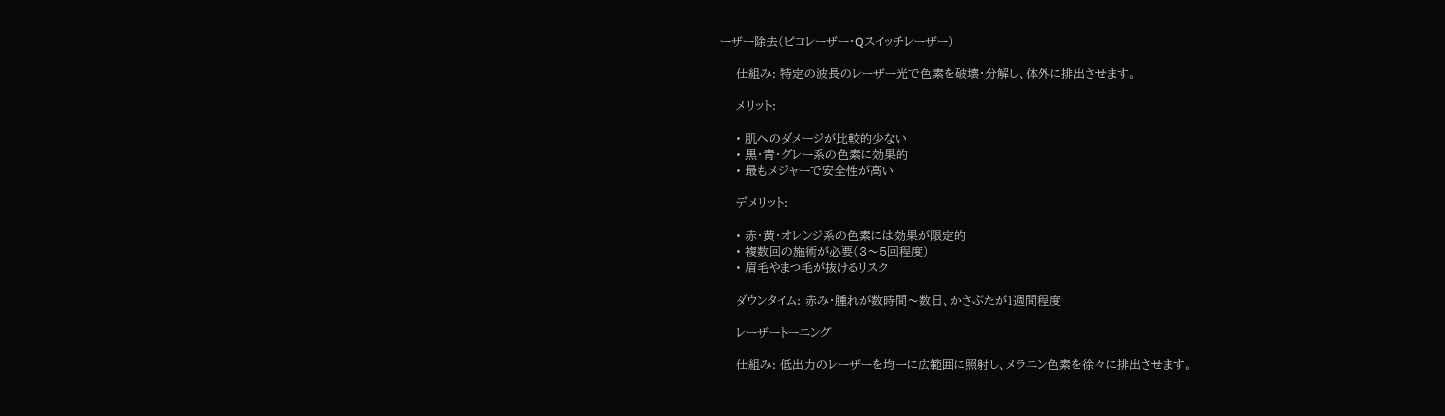ーザー除去(ピコレーザー・Qスイッチレーザー)

    仕組み: 特定の波長のレーザー光で色素を破壊・分解し、体外に排出させます。

    メリット:

    • 肌へのダメージが比較的少ない
    • 黒・青・グレー系の色素に効果的
    • 最もメジャーで安全性が高い

    デメリット:

    • 赤・黄・オレンジ系の色素には効果が限定的
    • 複数回の施術が必要(3〜5回程度)
    • 眉毛やまつ毛が抜けるリスク

    ダウンタイム: 赤み・腫れが数時間〜数日、かさぶたが1週間程度

    レーザートーニング

    仕組み: 低出力のレーザーを均一に広範囲に照射し、メラニン色素を徐々に排出させます。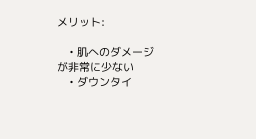メリット:

    • 肌へのダメージが非常に少ない
    • ダウンタイ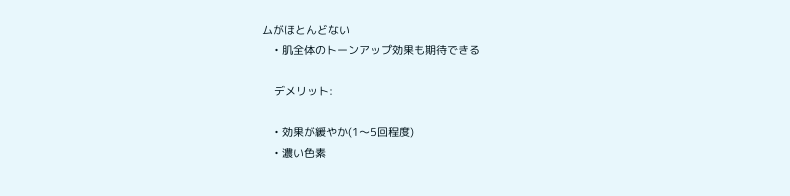ムがほとんどない
    • 肌全体のトーンアップ効果も期待できる

    デメリット:

    • 効果が緩やか(1〜5回程度)
    • 濃い色素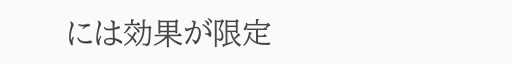には効果が限定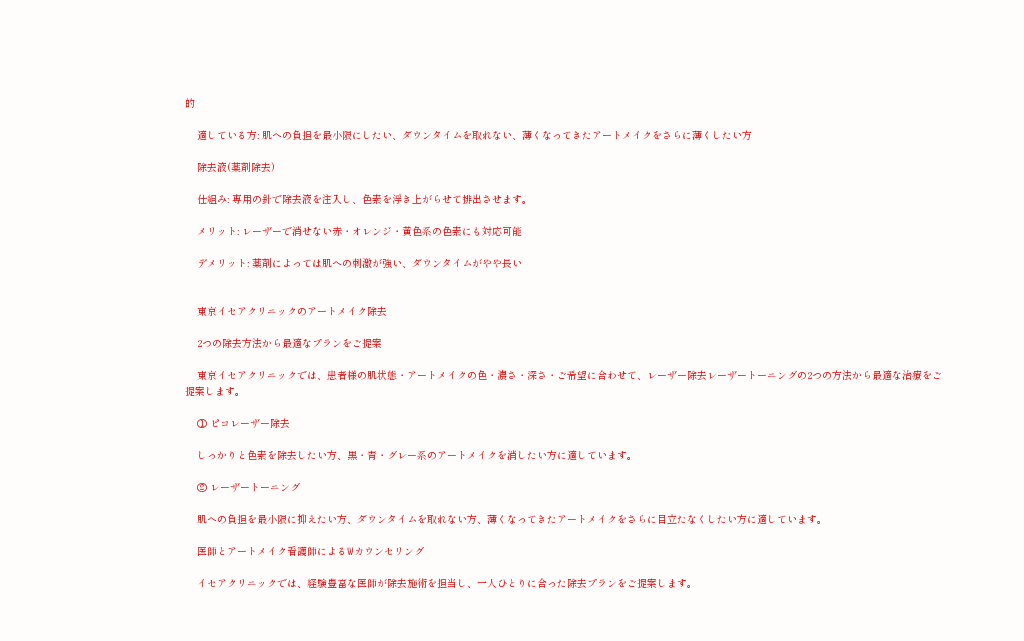的

    適している方: 肌への負担を最小限にしたい、ダウンタイムを取れない、薄くなってきたアートメイクをさらに薄くしたい方

    除去液(薬剤除去)

    仕組み: 専用の針で除去液を注入し、色素を浮き上がらせて排出させます。

    メリット: レーザーで消せない赤・オレンジ・黄色系の色素にも対応可能

    デメリット: 薬剤によっては肌への刺激が強い、ダウンタイムがやや長い


    東京イセアクリニックのアートメイク除去

    2つの除去方法から最適なプランをご提案

    東京イセアクリニックでは、患者様の肌状態・アートメイクの色・濃さ・深さ・ご希望に合わせて、レーザー除去レーザートーニングの2つの方法から最適な治療をご提案します。

    ① ピコレーザー除去

    しっかりと色素を除去したい方、黒・青・グレー系のアートメイクを消したい方に適しています。

    ② レーザートーニング

    肌への負担を最小限に抑えたい方、ダウンタイムを取れない方、薄くなってきたアートメイクをさらに目立たなくしたい方に適しています。

    医師とアートメイク看護師によるWカウンセリング

    イセアクリニックでは、経験豊富な医師が除去施術を担当し、一人ひとりに合った除去プランをご提案します。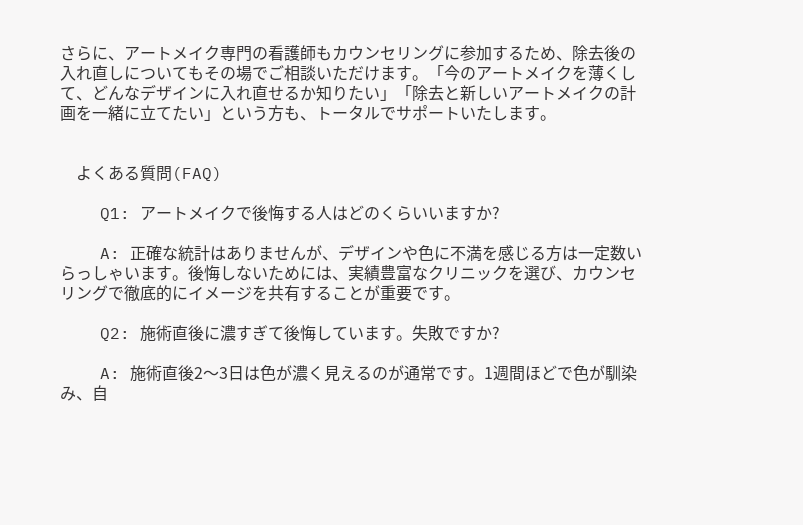さらに、アートメイク専門の看護師もカウンセリングに参加するため、除去後の入れ直しについてもその場でご相談いただけます。「今のアートメイクを薄くして、どんなデザインに入れ直せるか知りたい」「除去と新しいアートメイクの計画を一緒に立てたい」という方も、トータルでサポートいたします。


    よくある質問(FAQ)

    Q1: アートメイクで後悔する人はどのくらいいますか?

    A: 正確な統計はありませんが、デザインや色に不満を感じる方は一定数いらっしゃいます。後悔しないためには、実績豊富なクリニックを選び、カウンセリングで徹底的にイメージを共有することが重要です。

    Q2: 施術直後に濃すぎて後悔しています。失敗ですか?

    A: 施術直後2〜3日は色が濃く見えるのが通常です。1週間ほどで色が馴染み、自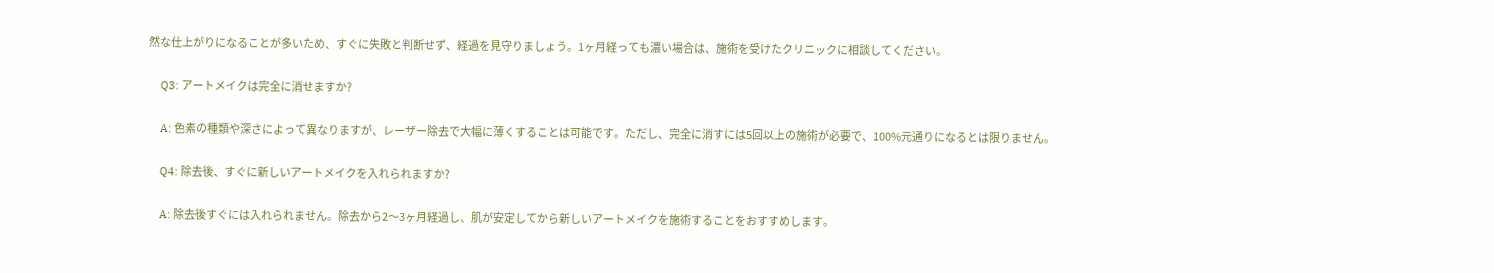然な仕上がりになることが多いため、すぐに失敗と判断せず、経過を見守りましょう。1ヶ月経っても濃い場合は、施術を受けたクリニックに相談してください。

    Q3: アートメイクは完全に消せますか?

    A: 色素の種類や深さによって異なりますが、レーザー除去で大幅に薄くすることは可能です。ただし、完全に消すには5回以上の施術が必要で、100%元通りになるとは限りません。

    Q4: 除去後、すぐに新しいアートメイクを入れられますか?

    A: 除去後すぐには入れられません。除去から2〜3ヶ月経過し、肌が安定してから新しいアートメイクを施術することをおすすめします。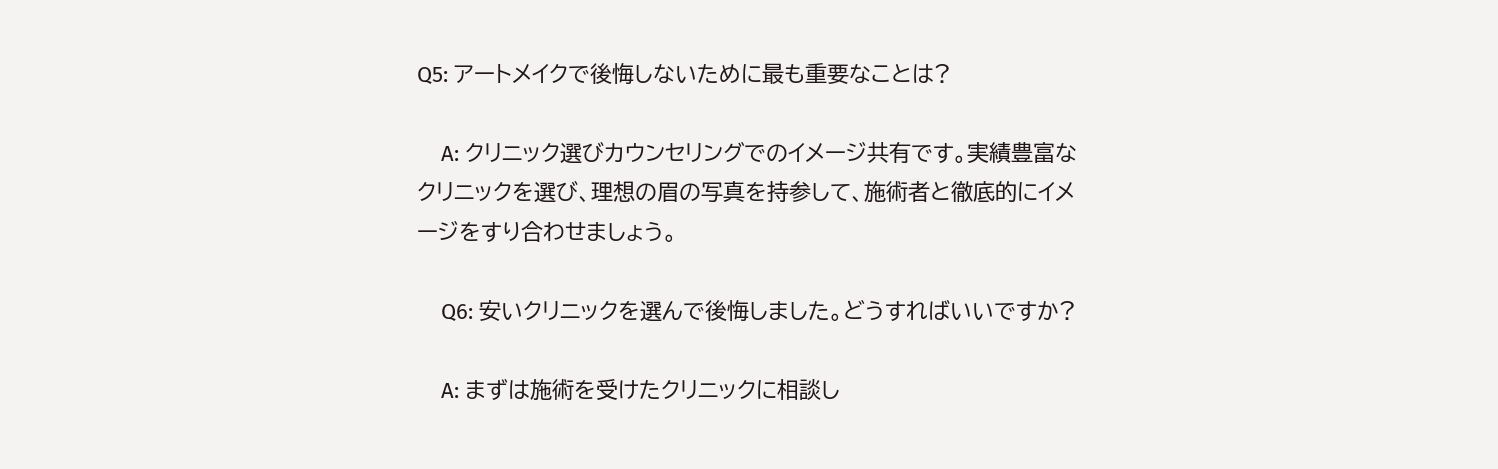Q5: アートメイクで後悔しないために最も重要なことは?

    A: クリニック選びカウンセリングでのイメージ共有です。実績豊富なクリニックを選び、理想の眉の写真を持参して、施術者と徹底的にイメージをすり合わせましょう。

    Q6: 安いクリニックを選んで後悔しました。どうすればいいですか?

    A: まずは施術を受けたクリニックに相談し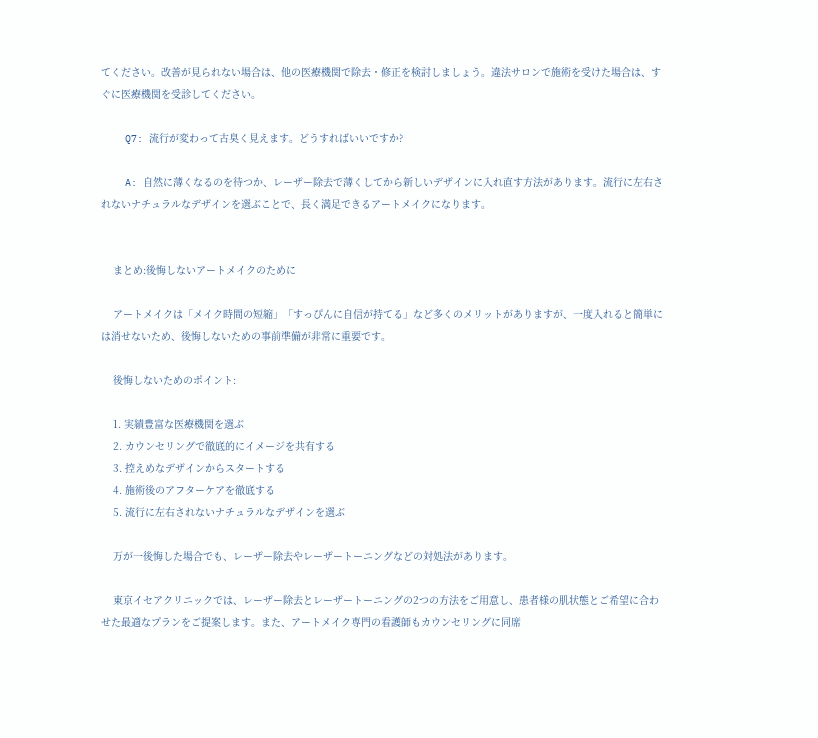てください。改善が見られない場合は、他の医療機関で除去・修正を検討しましょう。違法サロンで施術を受けた場合は、すぐに医療機関を受診してください。

    Q7: 流行が変わって古臭く見えます。どうすればいいですか?

    A: 自然に薄くなるのを待つか、レーザー除去で薄くしてから新しいデザインに入れ直す方法があります。流行に左右されないナチュラルなデザインを選ぶことで、長く満足できるアートメイクになります。


    まとめ:後悔しないアートメイクのために

    アートメイクは「メイク時間の短縮」「すっぴんに自信が持てる」など多くのメリットがありますが、一度入れると簡単には消せないため、後悔しないための事前準備が非常に重要です。

    後悔しないためのポイント:

    1. 実績豊富な医療機関を選ぶ
    2. カウンセリングで徹底的にイメージを共有する
    3. 控えめなデザインからスタートする
    4. 施術後のアフターケアを徹底する
    5. 流行に左右されないナチュラルなデザインを選ぶ

    万が一後悔した場合でも、レーザー除去やレーザートーニングなどの対処法があります。

    東京イセアクリニックでは、レーザー除去とレーザートーニングの2つの方法をご用意し、患者様の肌状態とご希望に合わせた最適なプランをご提案します。また、アートメイク専門の看護師もカウンセリングに同席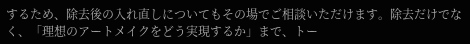するため、除去後の入れ直しについてもその場でご相談いただけます。除去だけでなく、「理想のアートメイクをどう実現するか」まで、トー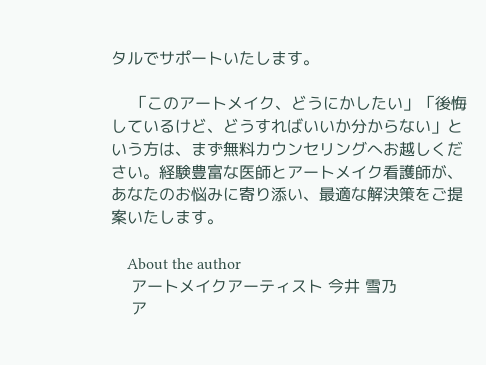タルでサポートいたします。

    「このアートメイク、どうにかしたい」「後悔しているけど、どうすればいいか分からない」という方は、まず無料カウンセリングへお越しください。経験豊富な医師とアートメイク看護師が、あなたのお悩みに寄り添い、最適な解決策をご提案いたします。

    About the author
    アートメイクアーティスト 今井 雪乃
    ア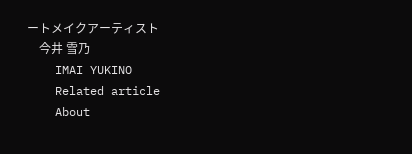ートメイクアーティスト
    今井 雪乃
    IMAI YUKINO
    Related article
    About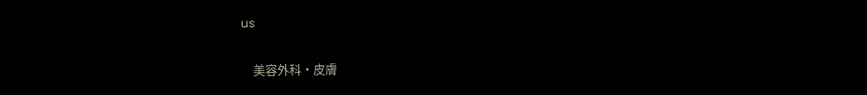us

    美容外科・皮膚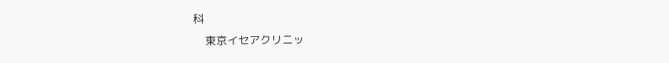科
    東京イセアクリニッ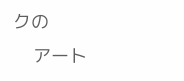クの
    アート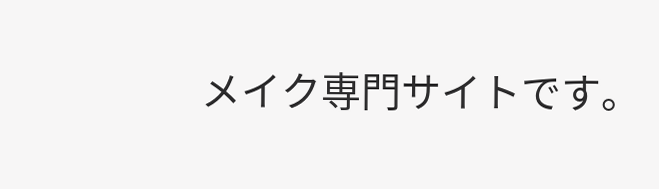メイク専門サイトです。